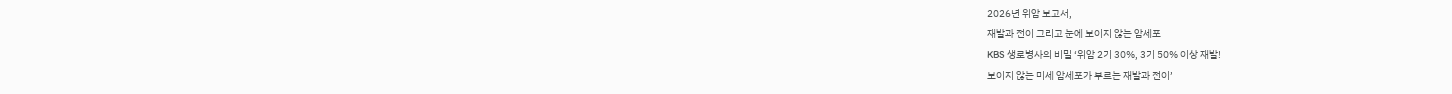2026년 위암 보고서,
재발과 전이 그리고 눈에 보이지 않는 암세포
KBS 생로병사의 비밀 ‘위암 2기 30%, 3기 50% 이상 재발!
보이지 않는 미세 암세포가 부르는 재발과 전이’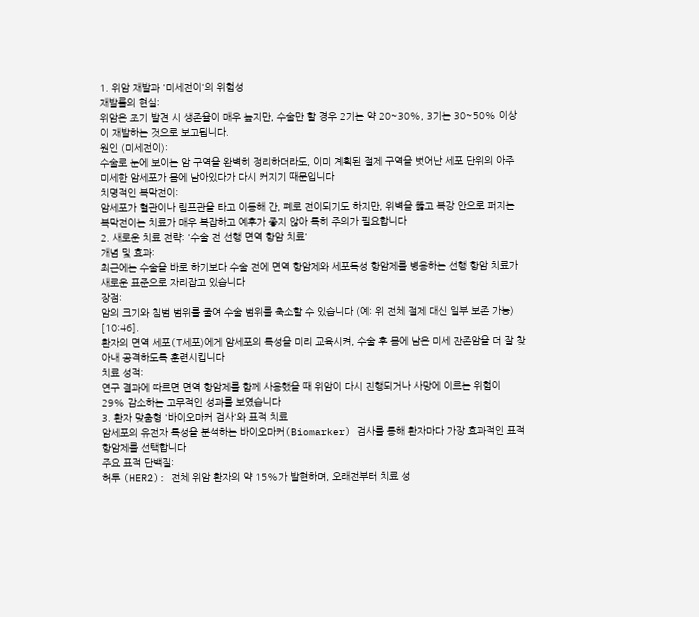1. 위암 재발과 '미세전이'의 위험성
재발률의 현실:
위암은 조기 발견 시 생존율이 매우 높지만, 수술만 할 경우 2기는 약 20~30%, 3기는 30~50% 이상이 재발하는 것으로 보고됩니다.
원인 (미세전이):
수술로 눈에 보이는 암 구역을 완벽히 정리하더라도, 이미 계획된 절제 구역을 벗어난 세포 단위의 아주 미세한 암세포가 몸에 남아있다가 다시 커지기 때문입니다
치명적인 복막전이:
암세포가 혈관이나 림프관을 타고 이동해 간, 폐로 전이되기도 하지만, 위벽을 뚫고 복강 안으로 퍼지는 복막전이는 치료가 매우 복잡하고 예후가 좋지 않아 특히 주의가 필요합니다
2. 새로운 치료 전략: '수술 전 선행 면역 항암 치료'
개념 및 효과:
최근에는 수술을 바로 하기보다 수술 전에 면역 항암제와 세포독성 항암제를 병용하는 선행 항암 치료가 새로운 표준으로 자리잡고 있습니다
장점:
암의 크기와 침범 범위를 줄여 수술 범위를 축소할 수 있습니다 (예: 위 전체 절제 대신 일부 보존 가능) [10:46].
환자의 면역 세포(T세포)에게 암세포의 특성을 미리 교육시켜, 수술 후 몸에 남은 미세 잔존암을 더 잘 찾아내 공격하도록 훈련시킵니다
치료 성적:
연구 결과에 따르면 면역 항암제를 함께 사용했을 때 위암이 다시 진행되거나 사망에 이르는 위험이 29% 감소하는 고무적인 성과를 보였습니다
3. 환자 맞춤형 '바이오마커 검사'와 표적 치료
암세포의 유전자 특성을 분석하는 바이오마커(Biomarker) 검사를 통해 환자마다 가장 효과적인 표적 항암제를 선택합니다
주요 표적 단백질:
허투 (HER2): 전체 위암 환자의 약 15%가 발현하며, 오래전부터 치료 성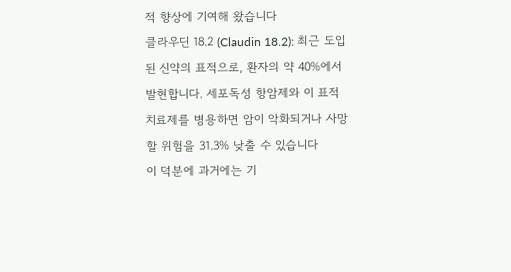적 향상에 기여해 왔습니다
클라우딘 18.2 (Claudin 18.2): 최근 도입된 신약의 표적으로, 환자의 약 40%에서 발현합니다. 세포독성 항암제와 이 표적 치료제를 병용하면 암이 악화되거나 사망할 위험을 31.3% 낮출 수 있습니다
이 덕분에 과거에는 기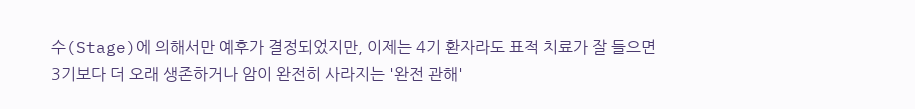수(Stage)에 의해서만 예후가 결정되었지만, 이제는 4기 환자라도 표적 치료가 잘 들으면 3기보다 더 오래 생존하거나 암이 완전히 사라지는 '완전 관해'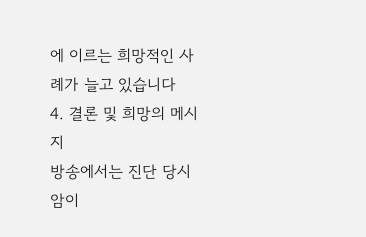에 이르는 희망적인 사례가 늘고 있습니다
4. 결론 및 희망의 메시지
방송에서는 진단 당시 암이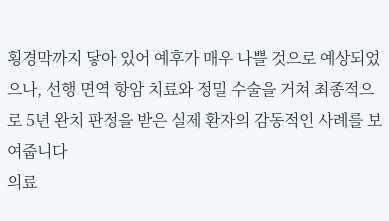횡경막까지 닿아 있어 예후가 매우 나쁠 것으로 예상되었으나, 선행 면역 항암 치료와 정밀 수술을 거쳐 최종적으로 5년 완치 판정을 받은 실제 환자의 감동적인 사례를 보여줍니다
의료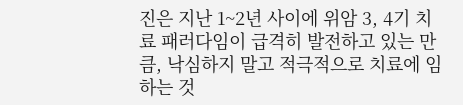진은 지난 1~2년 사이에 위암 3, 4기 치료 패러다임이 급격히 발전하고 있는 만큼, 낙심하지 말고 적극적으로 치료에 임하는 것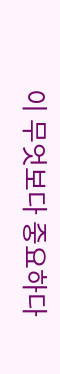이 무엇보다 중요하다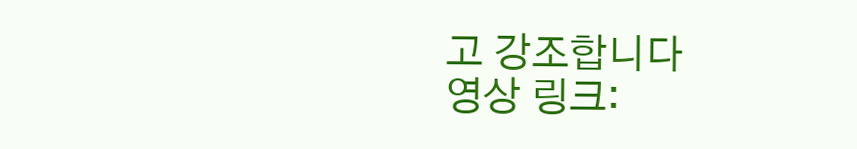고 강조합니다
영상 링크: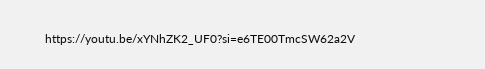https://youtu.be/xYNhZK2_UF0?si=e6TE00TmcSW62a2V